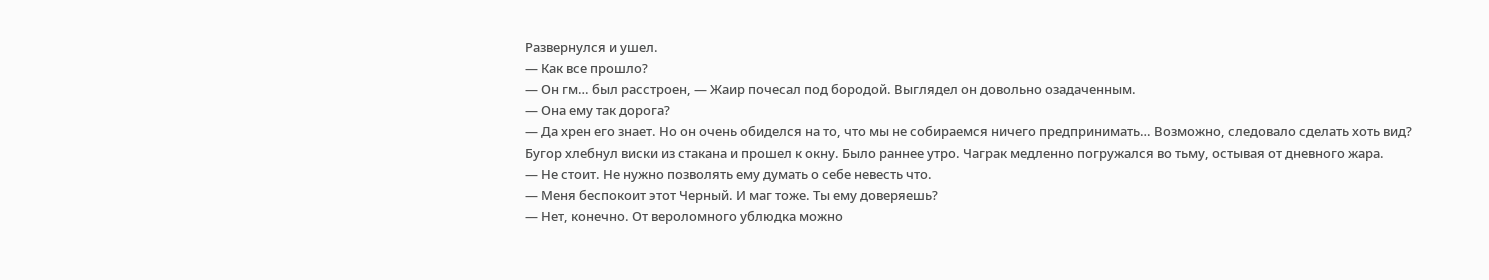Развернулся и ушел.
— Как все прошло?
— Он гм… был расстроен, — Жаир почесал под бородой. Выглядел он довольно озадаченным.
— Она ему так дорога?
— Да хрен его знает. Но он очень обиделся на то, что мы не собираемся ничего предпринимать… Возможно, следовало сделать хоть вид?
Бугор хлебнул виски из стакана и прошел к окну. Было раннее утро. Чаграк медленно погружался во тьму, остывая от дневного жара.
— Не стоит. Не нужно позволять ему думать о себе невесть что.
— Меня беспокоит этот Черный. И маг тоже. Ты ему доверяешь?
— Нет, конечно. От вероломного ублюдка можно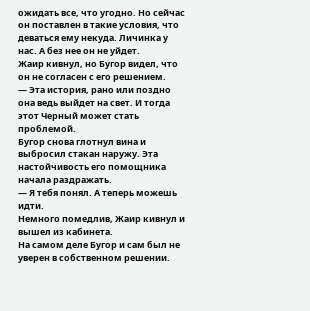ожидать все, что угодно. Но сейчас он поставлен в такие условия, что деваться ему некуда. Личинка у нас. А без нее он не уйдет.
Жаир кивнул, но Бугор видел, что он не согласен с его решением.
— Эта история, рано или поздно она ведь выйдет на свет. И тогда этот Черный может стать проблемой.
Бугор снова глотнул вина и выбросил стакан наружу. Эта настойчивость его помощника начала раздражать.
— Я тебя понял. А теперь можешь идти.
Немного помедлив, Жаир кивнул и вышел из кабинета.
На самом деле Бугор и сам был не уверен в собственном решении.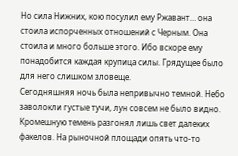Но сила Нижних, кою посулил ему Ржавант… она стоила испорченных отношений с Черным. Она стоила и много больше этого. Ибо вскоре ему понадобится каждая крупица силы. Грядущее было для него слишком зловеще.
Сегодняшняя ночь была непривычно темной. Небо заволокли густые тучи, лун совсем не было видно. Кромешную темень разгонял лишь свет далеких факелов. На рыночной площади опять что-то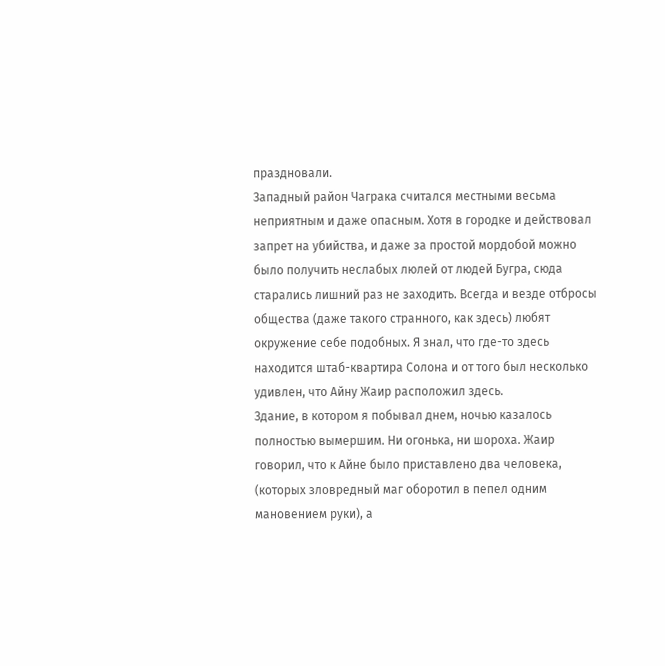праздновали.
Западный район Чаграка считался местными весьма неприятным и даже опасным. Хотя в городке и действовал запрет на убийства, и даже за простой мордобой можно было получить неслабых люлей от людей Бугра, сюда старались лишний раз не заходить. Всегда и везде отбросы общества (даже такого странного, как здесь) любят окружение себе подобных. Я знал, что где-то здесь находится штаб-квартира Солона и от того был несколько удивлен, что Айну Жаир расположил здесь.
Здание, в котором я побывал днем, ночью казалось полностью вымершим. Ни огонька, ни шороха. Жаир говорил, что к Айне было приставлено два человека, (которых зловредный маг оборотил в пепел одним мановением руки), а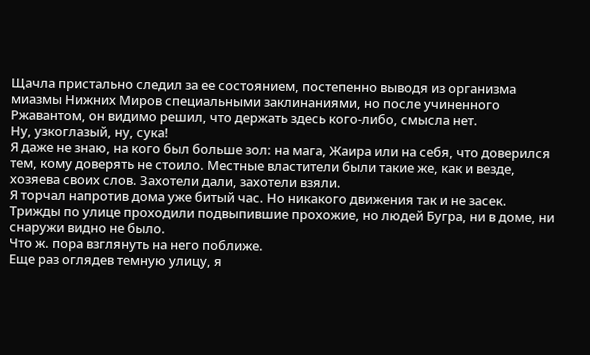Щачла пристально следил за ее состоянием, постепенно выводя из организма миазмы Нижних Миров специальными заклинаниями, но после учиненного Ржавантом, он видимо решил, что держать здесь кого-либо, смысла нет.
Ну, узкоглазый, ну, сука!
Я даже не знаю, на кого был больше зол: на мага, Жаира или на себя, что доверился тем, кому доверять не стоило. Местные властители были такие же, как и везде, хозяева своих слов. Захотели дали, захотели взяли.
Я торчал напротив дома уже битый час. Но никакого движения так и не засек. Трижды по улице проходили подвыпившие прохожие, но людей Бугра, ни в доме, ни снаружи видно не было.
Что ж. пора взглянуть на него поближе.
Еще раз оглядев темную улицу, я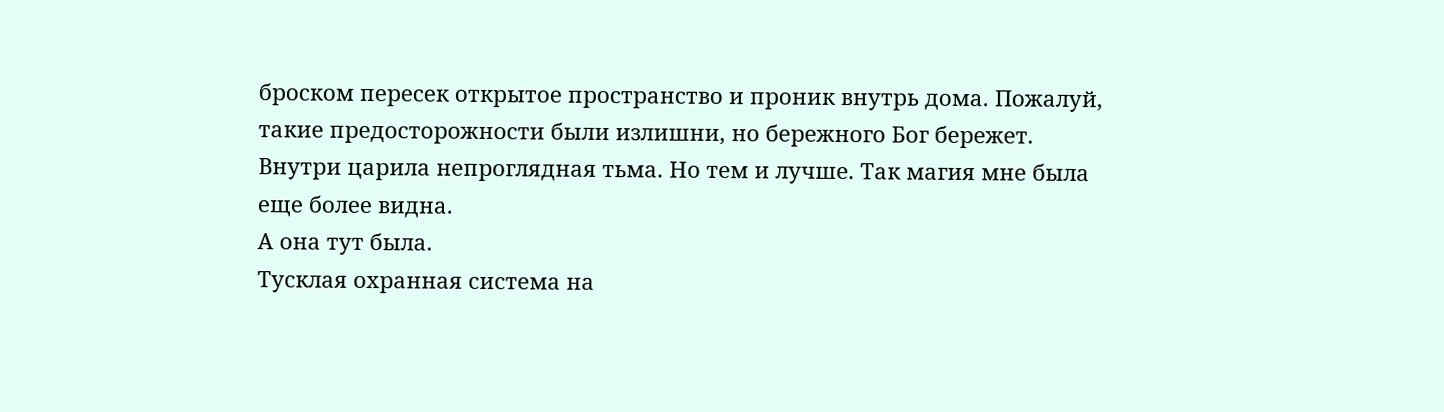броском пересек открытое пространство и проник внутрь дома. Пожалуй, такие предосторожности были излишни, но бережного Бог бережет.
Внутри царила непроглядная тьма. Но тем и лучше. Так магия мне была еще более видна.
А она тут была.
Тусклая охранная система на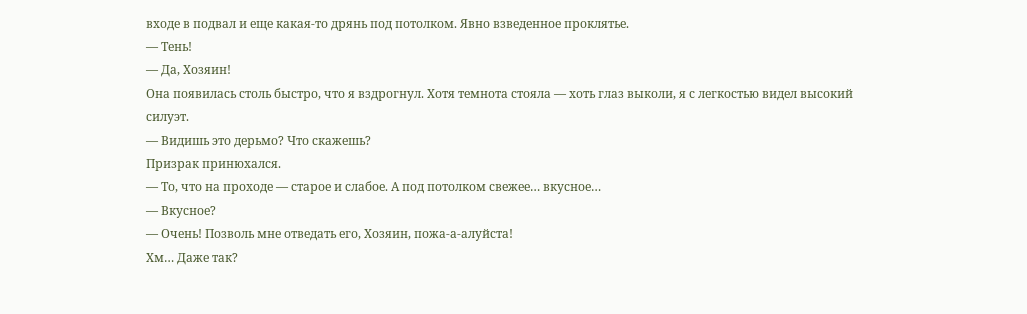входе в подвал и еще какая-то дрянь под потолком. Явно взведенное проклятье.
— Тень!
— Да, Хозяин!
Она появилась столь быстро, что я вздрогнул. Хотя темнота стояла — хоть глаз выколи, я с легкостью видел высокий силуэт.
— Видишь это дерьмо? Что скажешь?
Призрак принюхался.
— То, что на проходе — старое и слабое. А под потолком свежее… вкусное…
— Вкусное?
— Очень! Позволь мне отведать его, Хозяин, пожа-а-алуйста!
Хм… Даже так?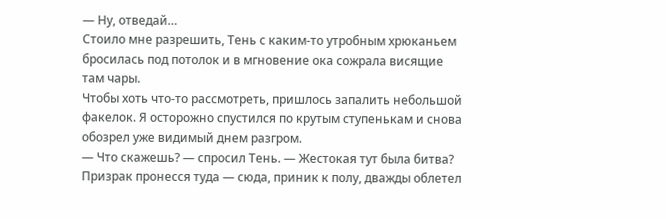— Ну, отведай…
Стоило мне разрешить, Тень с каким-то утробным хрюканьем бросилась под потолок и в мгновение ока сожрала висящие там чары.
Чтобы хоть что-то рассмотреть, пришлось запалить небольшой факелок. Я осторожно спустился по крутым ступенькам и снова обозрел уже видимый днем разгром.
— Что скажешь? — спросил Тень. — Жестокая тут была битва?
Призрак пронесся туда — сюда, приник к полу, дважды облетел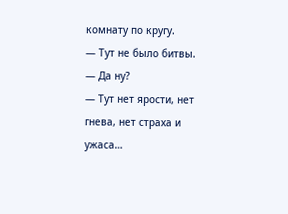комнату по кругу.
— Тут не было битвы.
— Да ну?
— Тут нет ярости, нет гнева, нет страха и ужаса…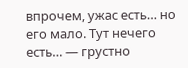впрочем, ужас есть… но его мало. Тут нечего есть… — грустно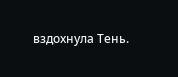вздохнула Тень.